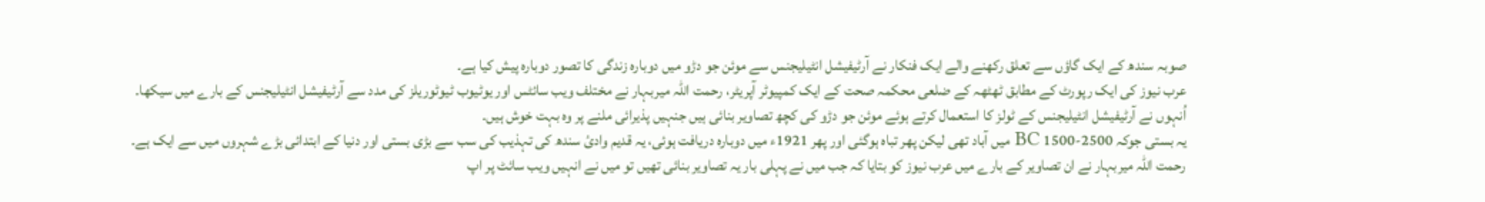صوبہ سندھ کے ایک گاؤں سے تعلق رکھنے والے ایک فنکار نے آرٹیفیشل انٹیلیجنس سے موئن جو دڑو میں دوبارہ زندگی کا تصور دوبارہ پیش کیا ہے۔
عرب نیوز کی ایک رپورٹ کے مطابق ٹھٹھہ کے ضلعی محکمہ صحت کے ایک کمپیوٹر آپریٹر، رحمت اللّٰہ میربہار نے مختلف ویب سائٹس اور یوٹیوب ٹیوٹوریلز کی مدد سے آرٹیفیشل انٹیلیجنس کے بارے میں سیکھا۔
اُنہوں نے آرٹیفیشل انٹیلیجنس کے ٹولز کا استعمال کرتے ہوئے موئن جو دڑو کی کچھ تصاویر بنائی ہیں جنہیں پذیرائی ملنے پر وہ بہت خوش ہیں۔
یہ بستی جوکہ 2500-1500 BC میں آباد تھی لیکن پھر تباہ ہوگئی اور پھر 1921ء میں دوبارہ دریافت ہوئی، یہ قدیم وادیٔ سندھ کی تہذیب کی سب سے بڑی بستی اور دنیا کے ابتدائی بڑے شہروں میں سے ایک ہے۔
رحمت اللّٰہ میربہار نے ان تصاویر کے بارے میں عرب نیوز کو بتایا کہ جب میں نے پہلی بار یہ تصاویر بنائی تھیں تو میں نے انہیں ویب سائٹ پر اپ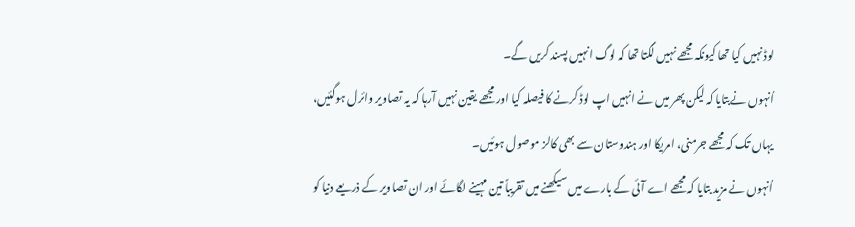لوڈ نہیں کیا تھا کیونکہ مجھے نہیں لگتا تھا کہ لوگ انہیں پسند کریں گے۔
اُنہوں نےبتایا کہ لیکن پھر میں نے انہیں اپ لوڈ کرنے کا فیصلہ کیا اور مجھے یقین نہیں آرہا کہ یہ تصاویر وائرل ہوگئیں، یہاں تک کہ مجھے جرمنی، امریکا اور ہندوستان سے بھی کالز موصول ہوئیں۔
اُنہوں نے مزید بتایا کہ مجھے اے آئی کے بارے میں سیکھنے میں تقریباً تین مہینے لگائے اور ان تصاویر کے ذریعے دنیا کو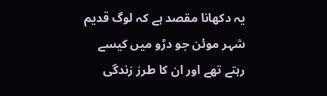یہ دکھانا مقصد ہے کہ لوگ قدیم شہر موئن جو دڑو میں کیسے رہتے تھے اور ان کا طرز زندگی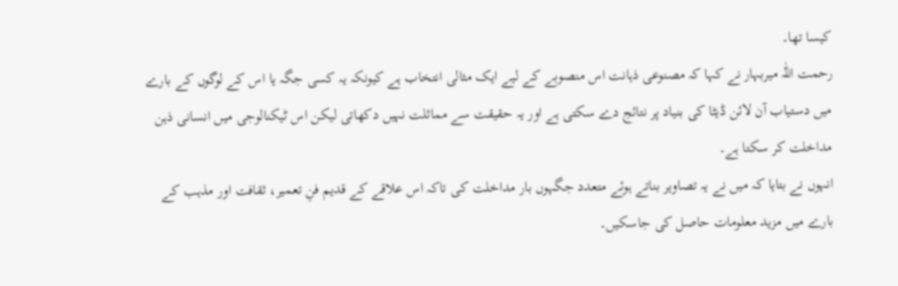کیسا تھا۔
رحمت اللّٰہ میربہار نے کہا کہ مصنوعی ذہانت اس منصوبے کے لیے ایک مثالی انتخاب ہے کیونکہ یہ کسی جگہ یا اس کے لوگوں کے بارے میں دستیاب آن لائن ڈیٹا کی بنیاد پر نتائج دے سکتی ہے اور یہ حقیقت سے مماثلت نہیں دکھاتی لیکن اس ٹیکنالوجی میں انسانی ذہن مداخلت کر سکتا ہے۔
انہوں نے بتایا کہ میں نے یہ تصاویر بناتے ہوئے متعدد جگہوں بار مداخلت کی تاکہ اس علاقے کے قدیم فنِ تعمیر، ثقافت اور مذہب کے بارے میں مزید معلومات حاصل کی جاسکیں۔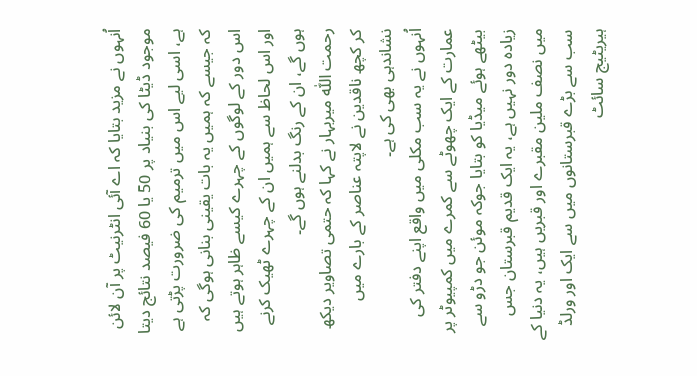اُنہوں نے مزید بتایا کہ اے آئی انٹرنیٹ پر آن لائن موجود ڈیٹا کی بنیاد پر 50 یا 60 فیصد نتائج دیتا ہے، اسی لیے اس میں ترمیم کی ضرورت پڑتی ہے کہ جیسے کہ ہمیں یہ بات یقینی بنانی ہوگی کہ اس دور کے لوگوں کے چہرے کیسے ظاہر ہوتے ہیں اور اس لحاظ سے ہمیں ان کے چہرے ٹھیک کرنے ہوں گے، ان کے رنگ بدلنے ہوں گے۔
رحمت اللّٰہ میربہار نے کہا کہ حتمی تصاویر دیکھ کر کچھ ناقدین نے لاپتہ عناصر کے بارے میں نشاندہی بھی کی ہے۔
اُنہوں نے یہ سب مکلی میں واقع اپنے دفتر کی عمارت کے ایک چھوٹے سے کمرے میں کمپیوٹر پر بیٹھے ہوئے میڈیا کو بتایا جوکہ موئن جو دڑو سے زیادہ دور نہیں ہے، یہ ایک قدیم قبرستان جس میں نصف ملین مقبرے اور قبریں ہیں، یہ دنیا کے سب سے بڑے قبرستانوں میں سے ایک اور ورلڈ ہیریٹیج سائٹ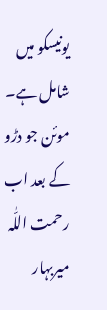یونیسکو میں شامل ہے۔
موئن جو دڑو کے بعد اب رحمت اللّٰہ میربہار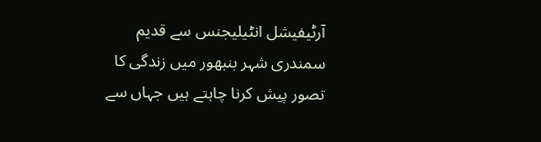آرٹیفیشل انٹیلیجنس سے قدیم سمندری شہر بنبھور میں زندگی کا تصور پیش کرنا چاہتے ہیں جہاں سے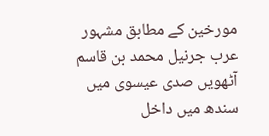مورخین کے مطابق مشہور عرب جرنیل محمد بن قاسم آٹھویں صدی عیسوی میں سندھ میں داخل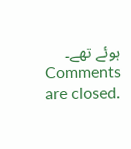ہوئے تھے۔
Comments are closed.